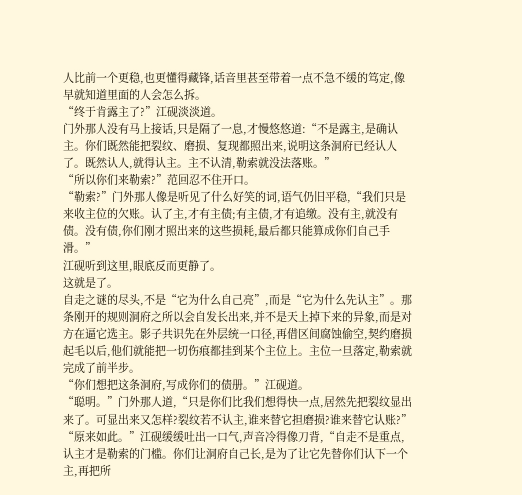人比前一个更稳,也更懂得藏锋,话音里甚至带着一点不急不缓的笃定,像早就知道里面的人会怎么拆。
“终于肯露主了?”江砚淡淡道。
门外那人没有马上接话,只是隔了一息,才慢悠悠道:“不是露主,是确认主。你们既然能把裂纹、磨损、复现都照出来,说明这条洞府已经认人了。既然认人,就得认主。主不认清,勒索就没法落账。”
“所以你们来勒索?”范回忍不住开口。
“勒索?”门外那人像是听见了什么好笑的词,语气仍旧平稳,“我们只是来收主位的欠账。认了主,才有主债;有主债,才有追缴。没有主,就没有债。没有债,你们刚才照出来的这些损耗,最后都只能算成你们自己手滑。”
江砚听到这里,眼底反而更静了。
这就是了。
自走之谜的尽头,不是“它为什么自己亮”,而是“它为什么先认主”。那条刚开的规则洞府之所以会自发长出来,并不是天上掉下来的异象,而是对方在逼它选主。影子共识先在外层统一口径,再借区间腐蚀偷空,契约磨损起毛以后,他们就能把一切伤痕都挂到某个主位上。主位一旦落定,勒索就完成了前半步。
“你们想把这条洞府,写成你们的债册。”江砚道。
“聪明。”门外那人道,“只是你们比我们想得快一点,居然先把裂纹显出来了。可显出来又怎样?裂纹若不认主,谁来替它担磨损?谁来替它认账?”
“原来如此。”江砚缓缓吐出一口气,声音冷得像刀背,“自走不是重点,认主才是勒索的门槛。你们让洞府自己长,是为了让它先替你们认下一个主,再把所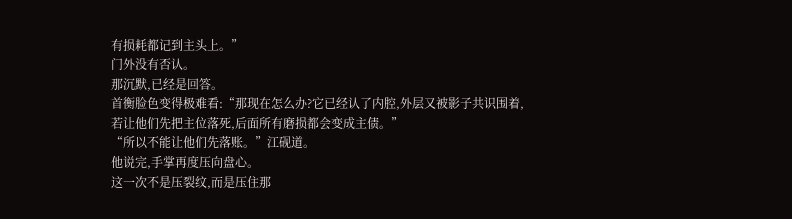有损耗都记到主头上。”
门外没有否认。
那沉默,已经是回答。
首衡脸色变得极难看:“那现在怎么办?它已经认了内腔,外层又被影子共识围着,若让他们先把主位落死,后面所有磨损都会变成主债。”
“所以不能让他们先落账。”江砚道。
他说完,手掌再度压向盘心。
这一次不是压裂纹,而是压住那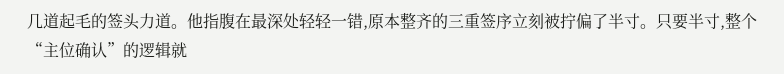几道起毛的签头力道。他指腹在最深处轻轻一错,原本整齐的三重签序立刻被拧偏了半寸。只要半寸,整个“主位确认”的逻辑就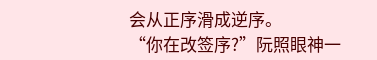会从正序滑成逆序。
“你在改签序?”阮照眼神一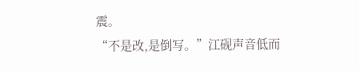震。
“不是改,是倒写。”江砚声音低而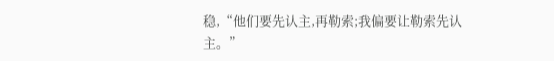稳,“他们要先认主,再勒索;我偏要让勒索先认主。”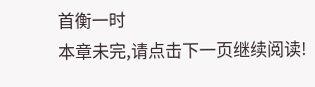首衡一时
本章未完,请点击下一页继续阅读!